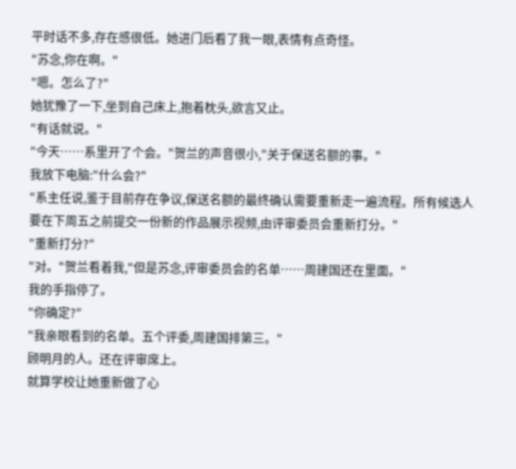平时话不多,存在感很低。她进门后看了我一眼,表情有点奇怪。
"苏念,你在啊。"
"嗯。怎么了?"
她犹豫了一下,坐到自己床上,抱着枕头,欲言又止。
"有话就说。"
"今天……系里开了个会。"贺兰的声音很小,"关于保送名额的事。"
我放下电脑:"什么会?"
"系主任说,鉴于目前存在争议,保送名额的最终确认需要重新走一遍流程。所有候选人要在下周五之前提交一份新的作品展示视频,由评审委员会重新打分。"
"重新打分?"
"对。"贺兰看着我,"但是苏念,评审委员会的名单……周建国还在里面。"
我的手指停了。
"你确定?"
"我亲眼看到的名单。五个评委,周建国排第三。"
顾明月的人。还在评审席上。
就算学校让她重新做了心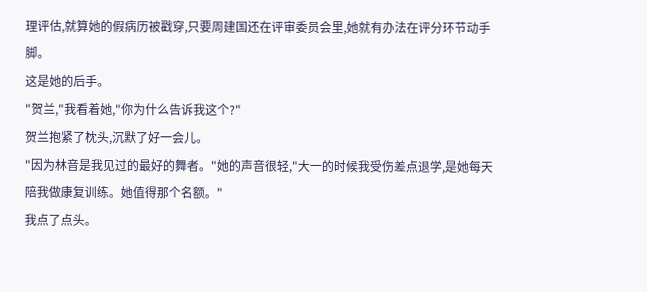理评估,就算她的假病历被戳穿,只要周建国还在评审委员会里,她就有办法在评分环节动手脚。
这是她的后手。
"贺兰,"我看着她,"你为什么告诉我这个?"
贺兰抱紧了枕头,沉默了好一会儿。
"因为林音是我见过的最好的舞者。"她的声音很轻,"大一的时候我受伤差点退学,是她每天陪我做康复训练。她值得那个名额。"
我点了点头。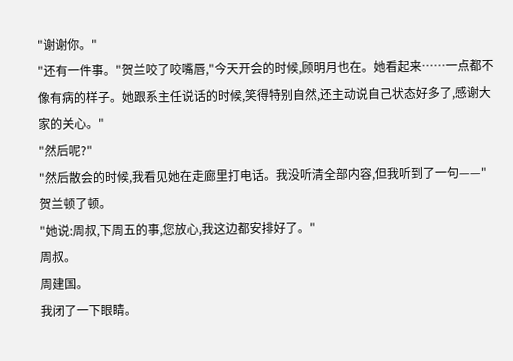"谢谢你。"
"还有一件事。"贺兰咬了咬嘴唇,"今天开会的时候,顾明月也在。她看起来……一点都不像有病的样子。她跟系主任说话的时候,笑得特别自然,还主动说自己状态好多了,感谢大家的关心。"
"然后呢?"
"然后散会的时候,我看见她在走廊里打电话。我没听清全部内容,但我听到了一句——"
贺兰顿了顿。
"她说:周叔,下周五的事,您放心,我这边都安排好了。"
周叔。
周建国。
我闭了一下眼睛。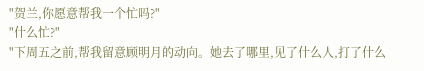"贺兰,你愿意帮我一个忙吗?"
"什么忙?"
"下周五之前,帮我留意顾明月的动向。她去了哪里,见了什么人,打了什么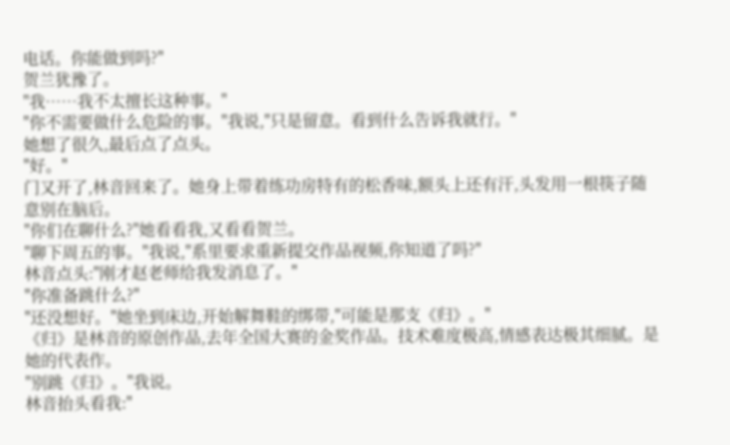电话。你能做到吗?"
贺兰犹豫了。
"我……我不太擅长这种事。"
"你不需要做什么危险的事。"我说,"只是留意。看到什么告诉我就行。"
她想了很久,最后点了点头。
"好。"
门又开了,林音回来了。她身上带着练功房特有的松香味,额头上还有汗,头发用一根筷子随意别在脑后。
"你们在聊什么?"她看看我,又看看贺兰。
"聊下周五的事。"我说,"系里要求重新提交作品视频,你知道了吗?"
林音点头:"刚才赵老师给我发消息了。"
"你准备跳什么?"
"还没想好。"她坐到床边,开始解舞鞋的绑带,"可能是那支《归》。"
《归》是林音的原创作品,去年全国大赛的金奖作品。技术难度极高,情感表达极其细腻。是她的代表作。
"别跳《归》。"我说。
林音抬头看我:"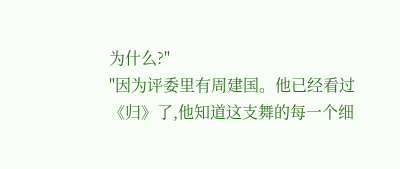为什么?"
"因为评委里有周建国。他已经看过《归》了,他知道这支舞的每一个细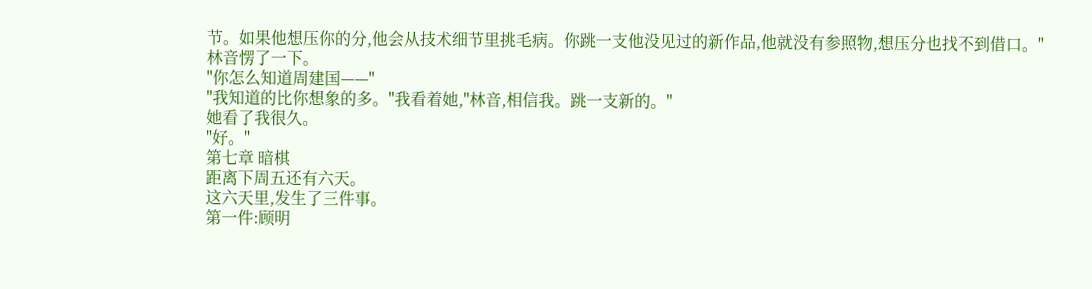节。如果他想压你的分,他会从技术细节里挑毛病。你跳一支他没见过的新作品,他就没有参照物,想压分也找不到借口。"
林音愣了一下。
"你怎么知道周建国——"
"我知道的比你想象的多。"我看着她,"林音,相信我。跳一支新的。"
她看了我很久。
"好。"
第七章 暗棋
距离下周五还有六天。
这六天里,发生了三件事。
第一件:顾明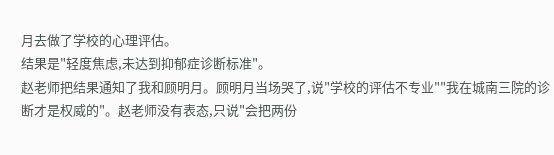月去做了学校的心理评估。
结果是"轻度焦虑,未达到抑郁症诊断标准"。
赵老师把结果通知了我和顾明月。顾明月当场哭了,说"学校的评估不专业""我在城南三院的诊断才是权威的"。赵老师没有表态,只说"会把两份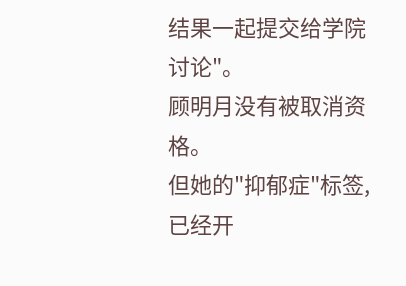结果一起提交给学院讨论"。
顾明月没有被取消资格。
但她的"抑郁症"标签,已经开